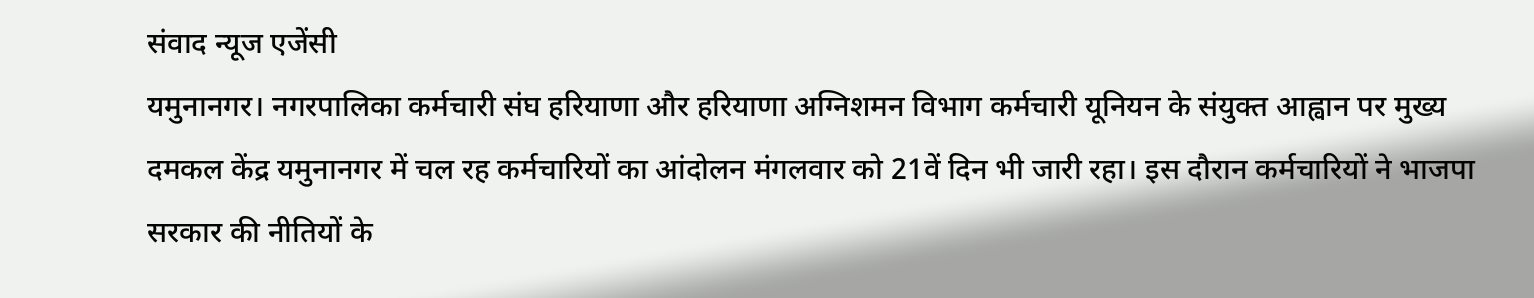संवाद न्यूज एजेंसी
यमुनानगर। नगरपालिका कर्मचारी संघ हरियाणा और हरियाणा अग्निशमन विभाग कर्मचारी यूनियन के संयुक्त आह्वान पर मुख्य दमकल केंद्र यमुनानगर में चल रह कर्मचारियों का आंदोलन मंगलवार को 21वें दिन भी जारी रहा। इस दौरान कर्मचारियों ने भाजपा सरकार की नीतियों के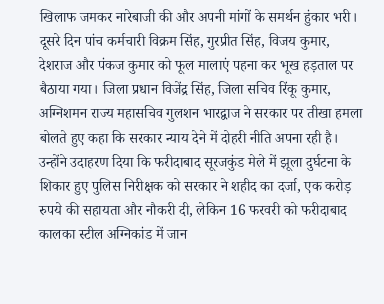खिलाफ जमकर नारेबाजी की और अपनी मांगों के समर्थन हुंकार भरी।
दूसरे दिन पांच कर्मचारी विक्रम सिंह, गुरप्रीत सिंह, विजय कुमार, देशराज और पंकज कुमार को फूल मालाएं पहना कर भूख हड़ताल पर बैठाया गया। जिला प्रधान विजेंद्र सिंह, जिला सचिव रिंकू कुमार, अग्निशमन राज्य महासचिव गुलशन भारद्वाज ने सरकार पर तीखा हमला बोलते हुए कहा कि सरकार न्याय देने में दोहरी नीति अपना रही है।
उन्होंने उदाहरण दिया कि फरीदाबाद सूरजकुंड मेले में झूला दुर्घटना के शिकार हुए पुलिस निरीक्षक को सरकार ने शहीद का दर्जा, एक करोड़ रुपये की सहायता और नौकरी दी, लेकिन 16 फरवरी को फरीदाबाद कालका स्टील अग्निकांड में जान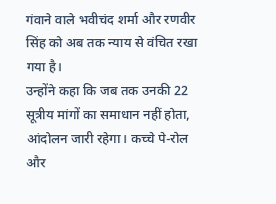गंवाने वाले भवीचंद शर्मा और रणवीर सिंह को अब तक न्याय से वंचित रखा गया है।
उन्होंने कहा कि जब तक उनकी 22 सूत्रीय मांगों का समाधान नहीं होता, आंदोलन जारी रहेगा। कच्चे पे-रोल और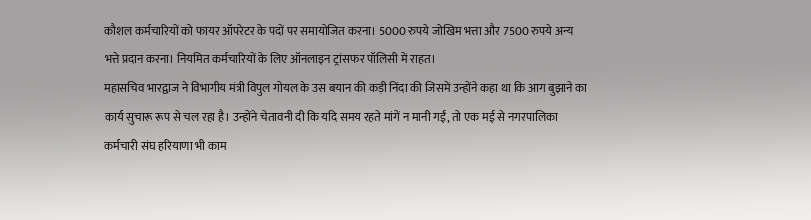कौशल कर्मचारियों को फायर ऑपरेटर के पदों पर समायोजित करना। 5000 रुपये जोखिम भत्ता और 7500 रुपये अन्य भत्ते प्रदान करना। नियमित कर्मचारियों के लिए ऑनलाइन ट्रांसफर पॉलिसी में राहत।
महासचिव भारद्वाज ने विभागीय मंत्री विपुल गोयल के उस बयान की कड़ी निंदा की जिसमें उन्होंने कहा था कि आग बुझाने का कार्य सुचारू रूप से चल रहा है। उन्होंने चेतावनी दी कि यदि समय रहते मांगें न मानी गईं, तो एक मई से नगरपालिका कर्मचारी संघ हरियाणा भी काम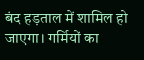बंद हड़ताल में शामिल हो जाएगा। गर्मियों का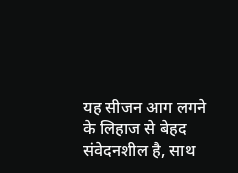यह सीजन आग लगने के लिहाज से बेहद संवेदनशील है, साथ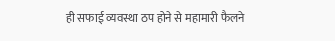ही सफाई व्यवस्था ठप होने से महामारी फैलने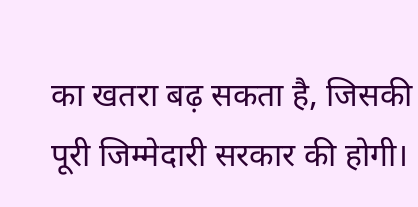का खतरा बढ़ सकता है, जिसकी पूरी जिम्मेदारी सरकार की होगी।